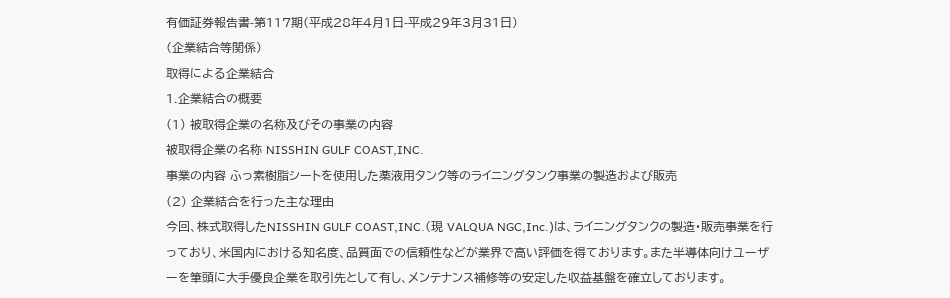有価証券報告書-第117期(平成28年4月1日-平成29年3月31日)
(企業結合等関係)
取得による企業結合
1.企業結合の概要
(1) 被取得企業の名称及びその事業の内容
被取得企業の名称 NISSHIN GULF COAST,INC.
事業の内容 ふっ素樹脂シートを使用した薬液用タンク等のライニングタンク事業の製造および販売
(2) 企業結合を行った主な理由
今回、株式取得したNISSHIN GULF COAST,INC.(現 VALQUA NGC,Inc.)は、ライニングタンクの製造・販売事業を行っており、米国内における知名度、品質面での信頼性などが業界で高い評価を得ております。また半導体向けユーザーを筆頭に大手優良企業を取引先として有し、メンテナンス補修等の安定した収益基盤を確立しております。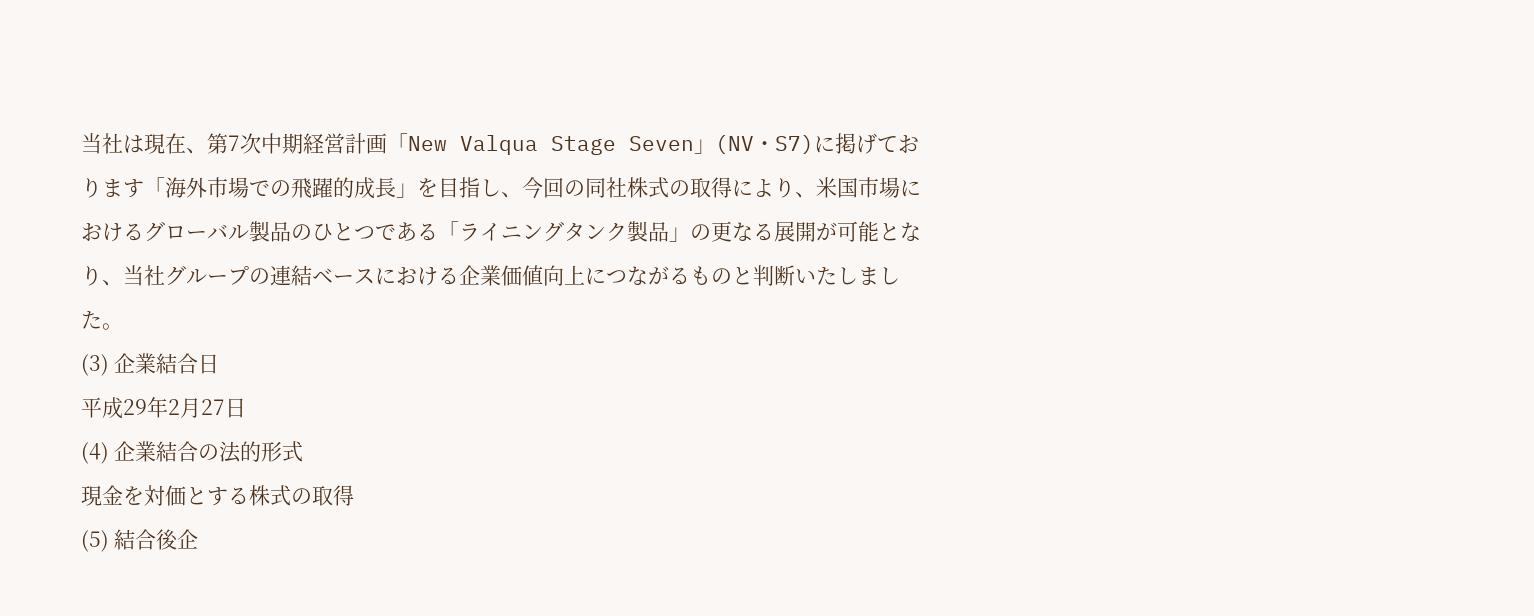当社は現在、第7次中期経営計画「New Valqua Stage Seven」(NV・S7)に掲げております「海外市場での飛躍的成長」を目指し、今回の同社株式の取得により、米国市場におけるグローバル製品のひとつである「ライニングタンク製品」の更なる展開が可能となり、当社グループの連結ベースにおける企業価値向上につながるものと判断いたしました。
(3) 企業結合日
平成29年2月27日
(4) 企業結合の法的形式
現金を対価とする株式の取得
(5) 結合後企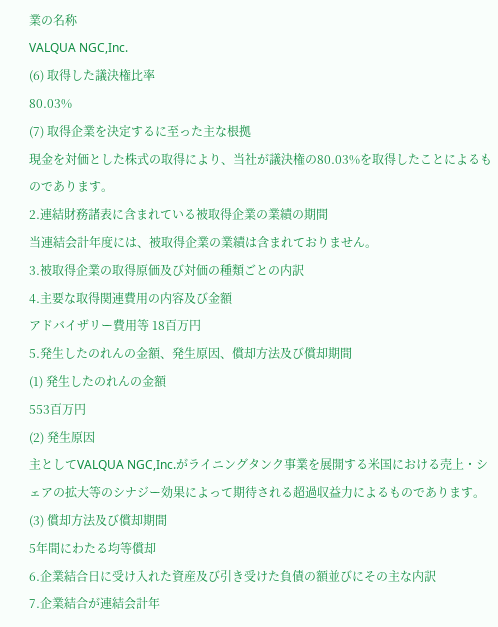業の名称
VALQUA NGC,Inc.
(6) 取得した議決権比率
80.03%
(7) 取得企業を決定するに至った主な根拠
現金を対価とした株式の取得により、当社が議決権の80.03%を取得したことによるものであります。
2.連結財務諸表に含まれている被取得企業の業績の期間
当連結会計年度には、被取得企業の業績は含まれておりません。
3.被取得企業の取得原価及び対価の種類ごとの内訳
4.主要な取得関連費用の内容及び金額
アドバイザリー費用等 18百万円
5.発生したのれんの金額、発生原因、償却方法及び償却期間
(1) 発生したのれんの金額
553百万円
(2) 発生原因
主としてVALQUA NGC,Inc.がライニングタンク事業を展開する米国における売上・シェアの拡大等のシナジー効果によって期待される超過収益力によるものであります。
(3) 償却方法及び償却期間
5年間にわたる均等償却
6.企業結合日に受け入れた資産及び引き受けた負債の額並びにその主な内訳
7.企業結合が連結会計年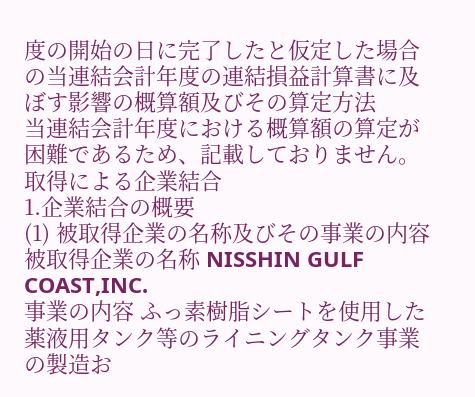度の開始の日に完了したと仮定した場合の当連結会計年度の連結損益計算書に及ぼす影響の概算額及びその算定方法
当連結会計年度における概算額の算定が困難であるため、記載しておりません。
取得による企業結合
1.企業結合の概要
(1) 被取得企業の名称及びその事業の内容
被取得企業の名称 NISSHIN GULF COAST,INC.
事業の内容 ふっ素樹脂シートを使用した薬液用タンク等のライニングタンク事業の製造お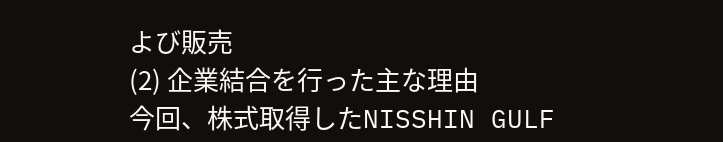よび販売
(2) 企業結合を行った主な理由
今回、株式取得したNISSHIN GULF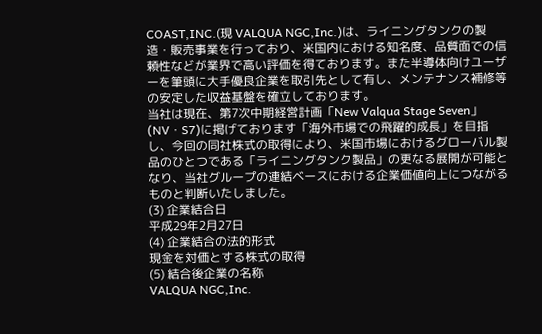COAST,INC.(現 VALQUA NGC,Inc.)は、ライニングタンクの製造・販売事業を行っており、米国内における知名度、品質面での信頼性などが業界で高い評価を得ております。また半導体向けユーザーを筆頭に大手優良企業を取引先として有し、メンテナンス補修等の安定した収益基盤を確立しております。
当社は現在、第7次中期経営計画「New Valqua Stage Seven」(NV・S7)に掲げております「海外市場での飛躍的成長」を目指し、今回の同社株式の取得により、米国市場におけるグローバル製品のひとつである「ライニングタンク製品」の更なる展開が可能となり、当社グループの連結ベースにおける企業価値向上につながるものと判断いたしました。
(3) 企業結合日
平成29年2月27日
(4) 企業結合の法的形式
現金を対価とする株式の取得
(5) 結合後企業の名称
VALQUA NGC,Inc.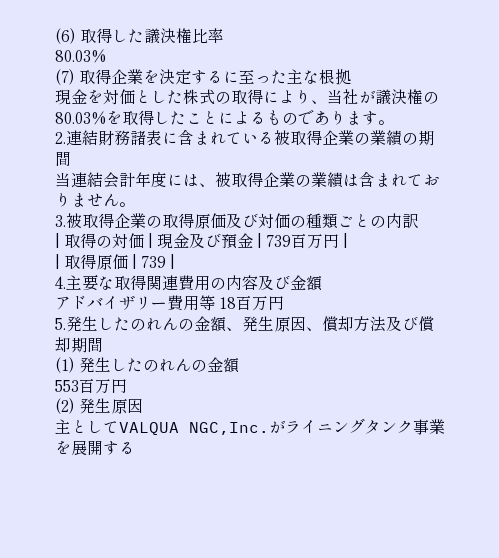(6) 取得した議決権比率
80.03%
(7) 取得企業を決定するに至った主な根拠
現金を対価とした株式の取得により、当社が議決権の80.03%を取得したことによるものであります。
2.連結財務諸表に含まれている被取得企業の業績の期間
当連結会計年度には、被取得企業の業績は含まれておりません。
3.被取得企業の取得原価及び対価の種類ごとの内訳
| 取得の対価 | 現金及び預金 | 739百万円 |
| 取得原価 | 739 |
4.主要な取得関連費用の内容及び金額
アドバイザリー費用等 18百万円
5.発生したのれんの金額、発生原因、償却方法及び償却期間
(1) 発生したのれんの金額
553百万円
(2) 発生原因
主としてVALQUA NGC,Inc.がライニングタンク事業を展開する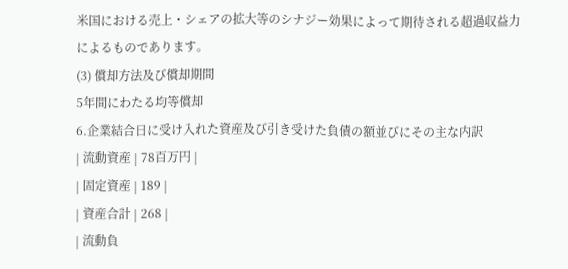米国における売上・シェアの拡大等のシナジー効果によって期待される超過収益力によるものであります。
(3) 償却方法及び償却期間
5年間にわたる均等償却
6.企業結合日に受け入れた資産及び引き受けた負債の額並びにその主な内訳
| 流動資産 | 78百万円 |
| 固定資産 | 189 |
| 資産合計 | 268 |
| 流動負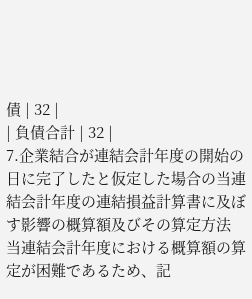債 | 32 |
| 負債合計 | 32 |
7.企業結合が連結会計年度の開始の日に完了したと仮定した場合の当連結会計年度の連結損益計算書に及ぼす影響の概算額及びその算定方法
当連結会計年度における概算額の算定が困難であるため、記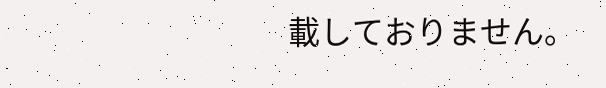載しておりません。